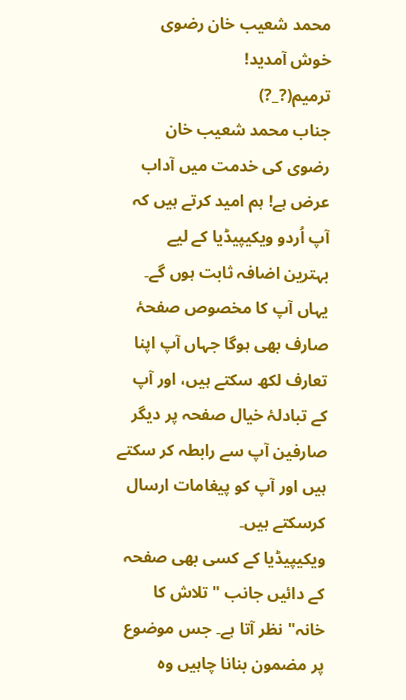محمد شعیب خان رضوی
خوش آمدید!
ترمیم(?_?)
جناب محمد شعیب خان رضوی کی خدمت میں آداب عرض ہے! ہم امید کرتے ہیں کہ آپ اُردو ویکیپیڈیا کے لیے بہترین اضافہ ثابت ہوں گے۔
یہاں آپ کا مخصوص صفحۂ صارف بھی ہوگا جہاں آپ اپنا تعارف لکھ سکتے ہیں، اور آپ کے تبادلۂ خیال صفحہ پر دیگر صارفین آپ سے رابطہ کر سکتے ہیں اور آپ کو پیغامات ارسال کرسکتے ہیں۔
ویکیپیڈیا کے کسی بھی صفحہ کے دائیں جانب "تلاش کا خانہ" نظر آتا ہے۔ جس موضوع پر مضمون بنانا چاہیں وہ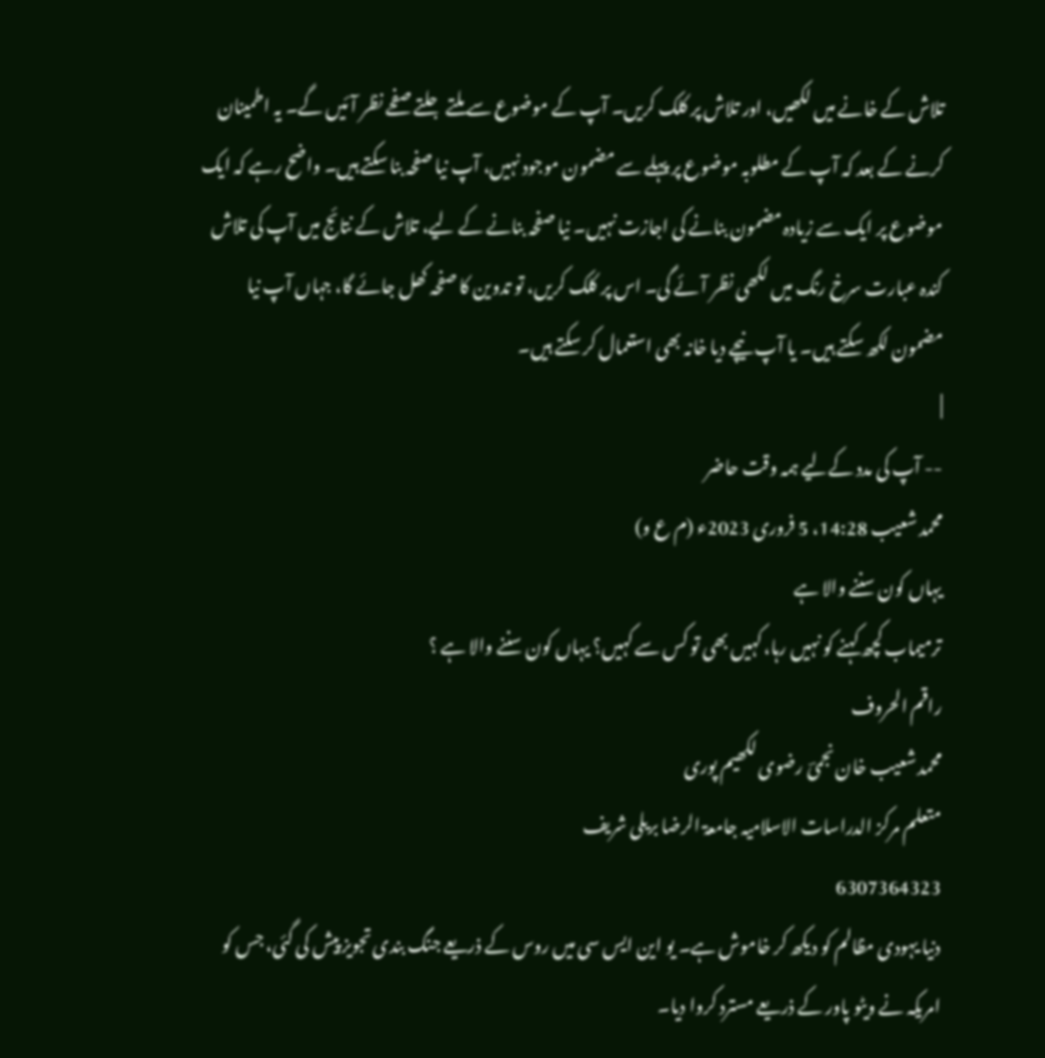تلاش کے خانے میں لکھیں، اور تلاش پر کلک کریں۔ آپ کے موضوع سے ملتے جلتے صفحے نظر آئیں گے۔ یہ اطمینان کرنے کے بعد کہ آپ کے مطلوبہ موضوع پر پہلے سے مضمون موجود نہیں، آپ نیا صفحہ بنا سکتے ہیں۔ واضح رہے کہ ایک موضوع پر ایک سے زیادہ مضمون بنانے کی اجازت نہیں۔ نیا صفحہ بنانے کے لیے، تلاش کے نتائج میں آپ کی تلاش کندہ عبارت سرخ رنگ میں لکھی نظر آئے گی۔ اس پر کلک کریں، تو تدوین کا صفحہ کھل جائے گا، جہاں آپ نیا مضمون لکھ سکتے ہیں۔ یا آپ نیچے دیا خانہ بھی استعمال کر سکتے ہیں۔
|
-- آپ کی مدد کےلیے ہمہ وقت حاضر
محمد شعیب 14:28، 5 فروری 2023ء (م ع و)
یہاں کون سننے والا ہے
ترمیماب کچھ کہنے کو نہیں رہا، کہیں بھی تو کس سے کہیں؟ یہاں کون سننے والا ہے ؟
راقم الحروف
محمد شعیب خان نجمیؔ رضوی لکھیم پوری
متعلم مرکز الدراسات الاسلامیہ جامعۃ الرضا بریلی شریف
6307364323
دنیا یہودی مظالم کو دیکھ کر خاموش ہے۔ یو این ایس سی میں روس کے ذریعے جنگ بندی تجویز پیش کی گئی، جس کو امریکہ نے ویٹو پاور کے ذریعے مسترد کروا دیا۔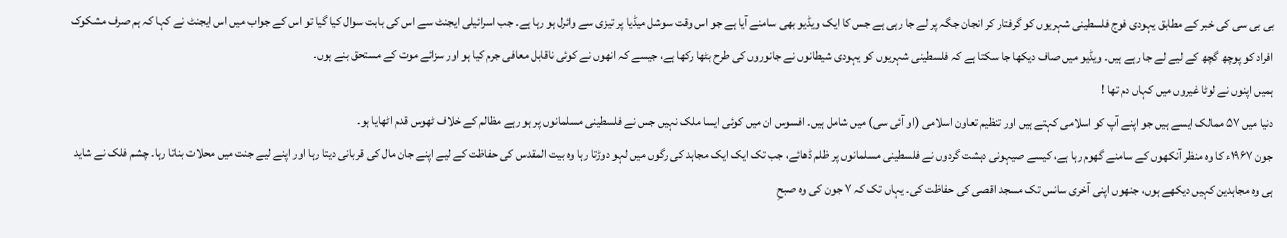بی بی سی کی خبر کے مطابق یہودی فوج فلسطینی شہریوں کو گرفتار کر انجان جگہ پر لے جا رہی ہے جس کا ایک ویڈیو بھی سامنے آیا ہے جو اس وقت سوشل میڈیا پر تیزی سے وائرل ہو رہا ہے۔ جب اسرائیلی ایجنٹ سے اس کی بابت سوال کیا گیا تو اس کے جواب میں اس ایجنٹ نے کہا کہ ہم صرف مشکوک افراد کو پوچھ گچھ کے لیے لے جا رہے ہیں۔ ویڈیو میں صاف دیکھا جا سکتا ہے کہ فلسطینی شہریوں کو یہودی شیطانوں نے جانوروں کی طرح بٹھا رکھا ہے، جیسے کہ انھوں نے کوئی ناقابل معافی جرم کیا ہو اور سزائے موت کے مستحق بنے ہوں۔
ہمیں اپنوں نے لوٹا غیروں میں کہاں دم تھا !
دنیا میں ۵۷ ممالک ایسے ہیں جو اپنے آپ کو اسلامی کہتے ہیں اور تنظیم تعاون اسلامی (او آئی سی) میں شامل ہیں۔ افسوس ان میں کوئی ایسا ملک نہیں جس نے فلسطینی مسلمانوں پر ہو رہے مظالم کے خلاف ٹھوس قدم اٹھایا ہو۔
جون ۱۹۶۷ء کا وہ منظر آنکھوں کے سامنے گھوم رہا ہے، کیسے صیہونی دہشت گردوں نے فلسطینی مسلمانوں پر ظلم ڈھائے، جب تک ایک ایک مجاہد کی رگوں میں لہو دوڑتا رہا وہ بیت المقدس کی حفاظت کے لیے اپنے جان مال کی قربانی دیتا رہا اور اپنے لیے جنت میں محلات بناتا رہا۔ چشم فلک نے شاید ہی وہ مجاہدین کہیں دیکھے ہوں، جنھوں اپنی آخری سانس تک مسجد اقصی کی حفاظت کی۔ یہاں تک کہ ۷ جون کی وہ صبحِ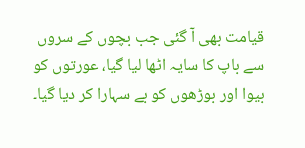قیامت بھی آ گئی جب بچوں کے سروں سے باپ کا سایہ اٹھا لیا گیا، عورتوں کو بیوا اور بوڑھوں کو بے سہارا کر دیا گیا۔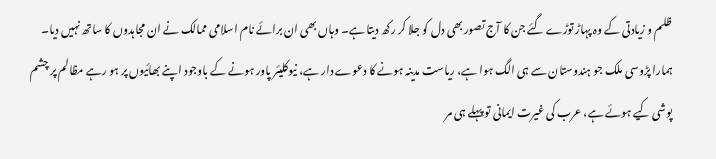ظلم و زیادتی کے وہ پہاڑ توڑے گئے جن کا آج تصور بھی دل کو جلا کر رکھ دیتا ہے۔ وہاں بھی ان برائے نام اسلامی ممالک نے ان مجاہدوں کا ساتھ نہیں دیا۔
ہمارا پڑوسی ملک جو ہندوستان سے ہی الگ ہوا ہے، ریاست مدینہ ہونے کا دعوے دار ہے، نیوکلیئر پاور ہونے کے باوجود اپنے بھائیوں پر ہو رہے مظالم پر چشم پوشی کیے ہوئے ہے، عرب کی غیرت ایمانی تو پہلے ہی مر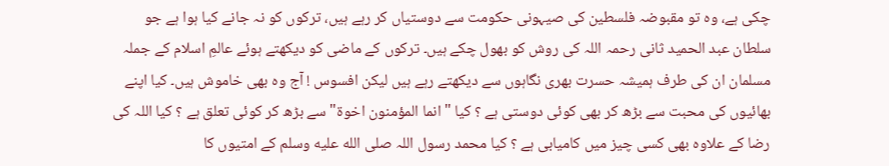چکی ہے، وہ تو مقبوضہ فلسطین کی صیہونی حکومت سے دوستیاں کر رہے ہیں، ترکوں کو نہ جانے کیا ہوا ہے جو سلطان عبد الحمید ثانی رحمہ اللہ کی روش کو بھول چکے ہیں۔ ترکوں کے ماضی کو دیکھتے ہوئے عالمِ اسلام کے جملہ مسلمان ان کی طرف ہمیشہ حسرت بھری نگاہوں سے دیکھتے رہے ہیں لیکن افسوس ! آج وہ بھی خاموش ہیں۔ کیا اپنے بھائیوں کی محبت سے بڑھ کر بھی کوئی دوستی ہے ؟ کیا "انما المؤمنون اخوۃ" سے بڑھ کر کوئی تعلق ہے ؟ کیا اللہ کی رضا کے علاوہ بھی کسی چیز میں کامیابی ہے ؟ کیا محمد رسول اللہ صلى الله عليه وسلم کے امتیوں کا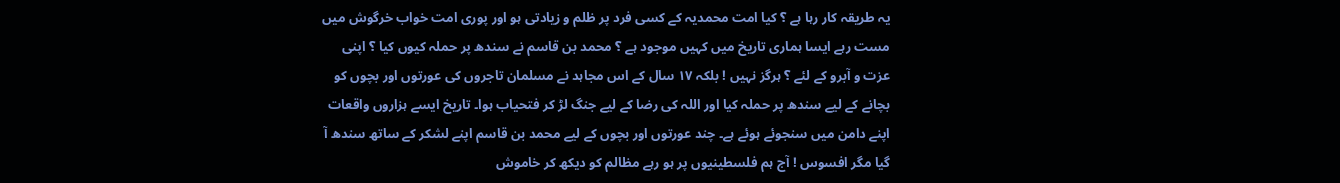یہ طریقہ کار رہا ہے ؟ کیا امت محمدیہ کے کسی فرد پر ظلم و زیادتی ہو اور پوری امت خواب خرگوش میں مست رہے ایسا ہماری تاریخ میں کہیں موجود ہے ؟ محمد بن قاسم نے سندھ پر حملہ کیوں کیا ؟ اپنی عزت و آبرو کے لئے ؟ ہرگز نہیں ! بلکہ ۱۷ سال کے اس مجاہد نے مسلمان تاجروں کی عورتوں اور بچوں کو بچانے کے لیے سندھ پر حملہ کیا اور اللہ کی رضا کے لیے جنگ لڑ کر فتحیاب ہوا۔ تاریخ ایسے ہزاروں واقعات اپنے دامن میں سنجوئے ہوئے ہے۔ چند عورتوں اور بچوں کے لیے محمد بن قاسم اپنے لشکر کے ساتھ سندھ آ گیا مگر افسوس ! آج ہم فلسطینیوں پر ہو رہے مظالم کو دیکھ کر خاموش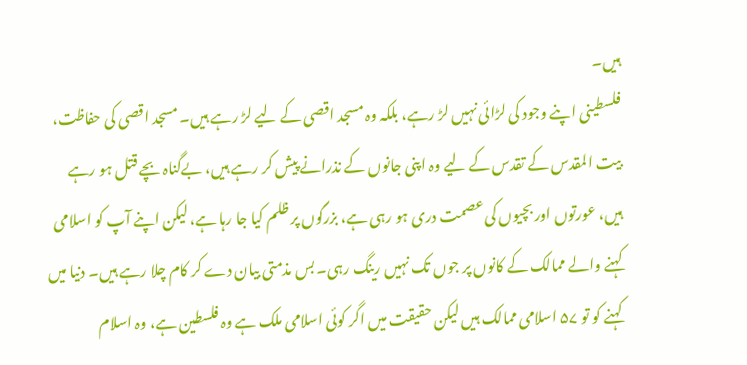ہیں۔
فلسطینی اپنے وجود کی لڑائی نہیں لڑ رہے، بلکہ وہ مسجد اقصی کے لیے لڑ رہے ہیں۔ مسجد اقصی کی حفاظت، بیت المقدس کے تقدس کے لیے وہ اپنی جانوں کے نذرانے پیش کر رہے ہیں، بےگناہ بچے قتل ہو رہے ہیں، عورتوں اور بچیوں کی عصمت دری ہو رہی ہے، بزرگوں پر ظلم کیا جا رہا ہے، لیکن اپنے آپ کو اسلامی کہنے والے ممالک کے کانوں پر جوں تک نہیں رینگ رہی۔ بس مذمتی بیان دے کر کام چلا رہے ہیں۔ دنیا میں کہنے کو تو ۵۷ اسلامی ممالک ہیں لیکن حقیقت میں اگر کوئی اسلامی ملک ہے وہ فلسطین ہے، وہ اسلام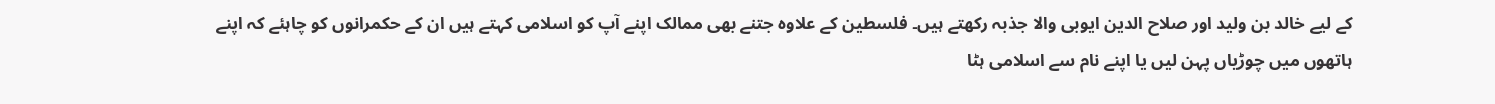کے لیے خالد بن ولید اور صلاح الدین ایوبی والا جذبہ رکھتے ہیں۔ فلسطین کے علاوہ جتنے بھی ممالک اپنے آپ کو اسلامی کہتے ہیں ان کے حکمرانوں کو چاہئے کہ اپنے ہاتھوں میں چوڑیاں پہن لیں یا اپنے نام سے اسلامی ہٹا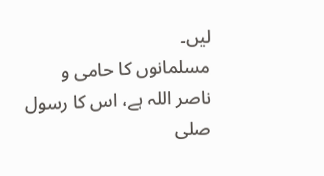لیں۔
مسلمانوں کا حامی و ناصر اللہ ہے، اس کا رسول صلى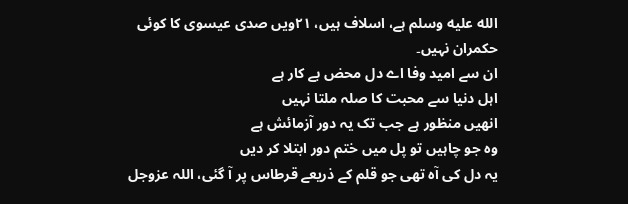الله عليه وسلم ہے، اسلاف ہیں، ۲۱ویں صدی عیسوی کا کوئی حکمران نہیں۔
ان سے امید وفا اے دل محض بے کار ہے
اہل دنیا سے محبت کا صلہ ملتا نہیں
انھیں منظور ہے جب تک یہ دور آزمائش ہے
وہ جو چاہیں تو پل میں ختم دور ابتلا کر دیں
یہ دل کی آہ تھی جو قلم کے ذریعے قرطاس پر آ گئی، اللہ عزوجل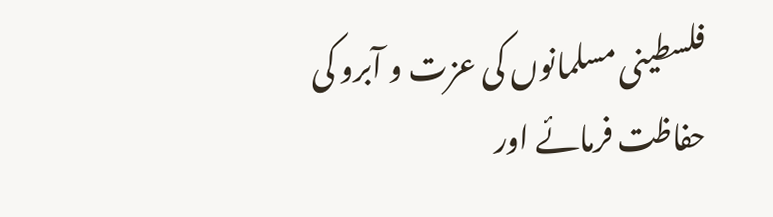فلسطینی مسلمانوں کی عزت و آبرو کی حفاظت فرمائے اور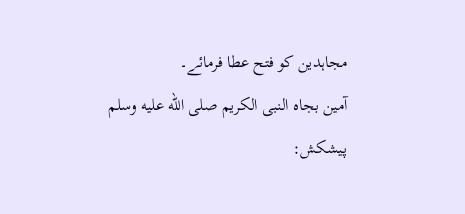مجاہدین کو فتح عطا فرمائے۔
آمین بجاہ النبی الکریم صلى الله عليه وسلم
پیشکش: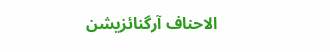الاحناف آرگنائزیشن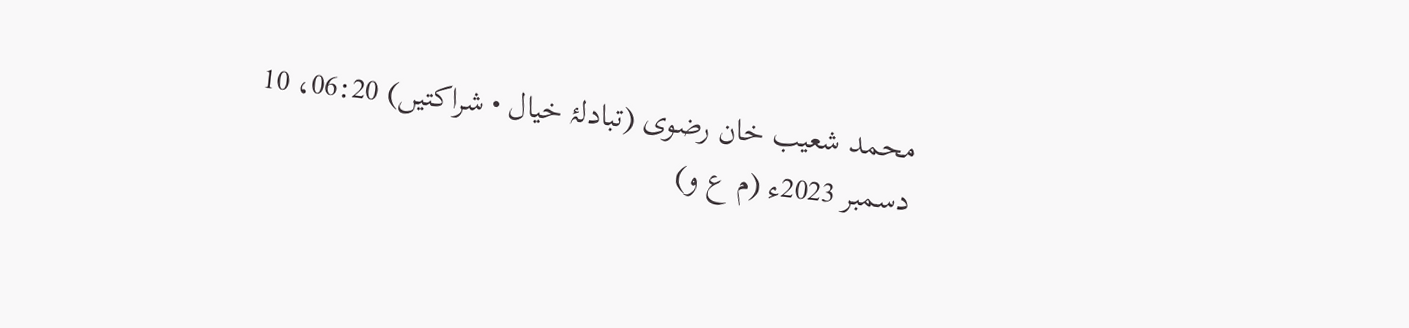محمد شعیب خان رضوی (تبادلۂ خیال • شراکتیں) 06:20، 10 دسمبر 2023ء (م ع و)